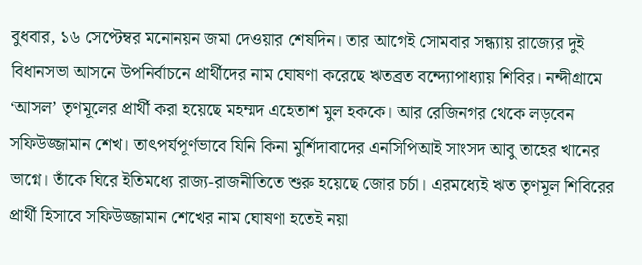বুধবার, ১৬ সেপ্টেম্বর মনোনয়ন জমা দেওয়ার শেষদিন। তার আগেই সোমবার সন্ধ্যায় রাজ্যের দুই বিধানসভা আসনে উপনির্বাচনে প্রার্থীদের নাম ঘোষণা করেছে ঋতব্রত বন্দ্যোপাধ্যায় শিবির। নন্দীগ্রামে ‘আসল’ তৃণমূলের প্রার্থী করা হয়েছে মহম্মদ এহেতাশ মুল হককে। আর রেজিনগর থেকে লড়বেন সফিউজ্জামান শেখ। তাৎপর্যপূর্ণভাবে যিনি কিনা মুর্শিদাবাদের এনসিপিআই সাংসদ আবু তাহের খানের ভাগ্নে। তাঁকে ঘিরে ইতিমধ্যে রাজ্য-রাজনীতিতে শুরু হয়েছে জোর চর্চা। এরমধ্যেই ঋত তৃণমূল শিবিরের প্রার্থী হিসাবে সফিউজ্জামান শেখের নাম ঘোষণা হতেই নয়া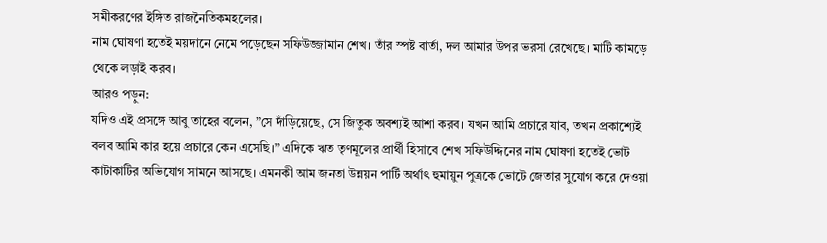সমীকরণের ইঙ্গিত রাজনৈতিকমহলের।
নাম ঘোষণা হতেই ময়দানে নেমে পড়েছেন সফিউজ্জামান শেখ। তাঁর স্পষ্ট বার্তা, দল আমার উপর ভরসা রেখেছে। মাটি কামড়ে থেকে লড়াই করব।
আরও পড়ুন:
যদিও এই প্রসঙ্গে আবু তাহের বলেন, ”সে দাঁড়িয়েছে, সে জিতুক অবশ্যই আশা করব। যখন আমি প্রচারে যাব, তখন প্রকাশ্যেই বলব আমি কার হয়ে প্রচারে কেন এসেছি।” এদিকে ঋত তৃণমূলের প্রার্থী হিসাবে শেখ সফিউদ্দিনের নাম ঘোষণা হতেই ভোট কাটাকাটির অভিযোগ সামনে আসছে। এমনকী আম জনতা উন্নয়ন পার্টি অর্থাৎ হুমায়ুন পুত্রকে ভোটে জেতার সুযোগ করে দেওয়া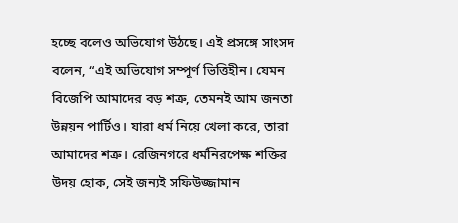হচ্ছে বলেও অভিযোগ উঠছে। এই প্রসঙ্গে সাংসদ বলেন, “এই অভিযোগ সম্পূর্ণ ভিত্তিহীন। যেমন বিজেপি আমাদের বড় শত্রু, তেমনই আম জনতা উন্নয়ন পার্টিও। যারা ধর্ম নিয়ে খেলা করে, তারা আমাদের শত্রু। রেজিনগরে ধর্মনিরপেক্ষ শক্তির উদয় হোক, সেই জন্যই সফিউজ্জামান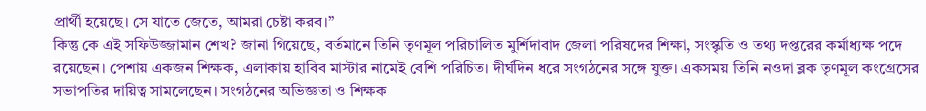প্রার্থী হয়েছে। সে যাতে জেতে, আমরা চেষ্টা করব।”
কিন্তু কে এই সফিউজ্জামান শেখ? জানা গিয়েছে, বর্তমানে তিনি তৃণমূল পরিচালিত মুর্শিদাবাদ জেলা পরিষদের শিক্ষা, সংস্কৃতি ও তথ্য দপ্তরের কর্মাধ্যক্ষ পদে রয়েছেন। পেশায় একজন শিক্ষক, এলাকায় হাবিব মাস্টার নামেই বেশি পরিচিত। দীর্ঘদিন ধরে সংগঠনের সঙ্গে যুক্ত। একসময় তিনি নওদা ব্লক তৃণমূল কংগ্রেসের সভাপতির দায়িত্ব সামলেছেন। সংগঠনের অভিজ্ঞতা ও শিক্ষক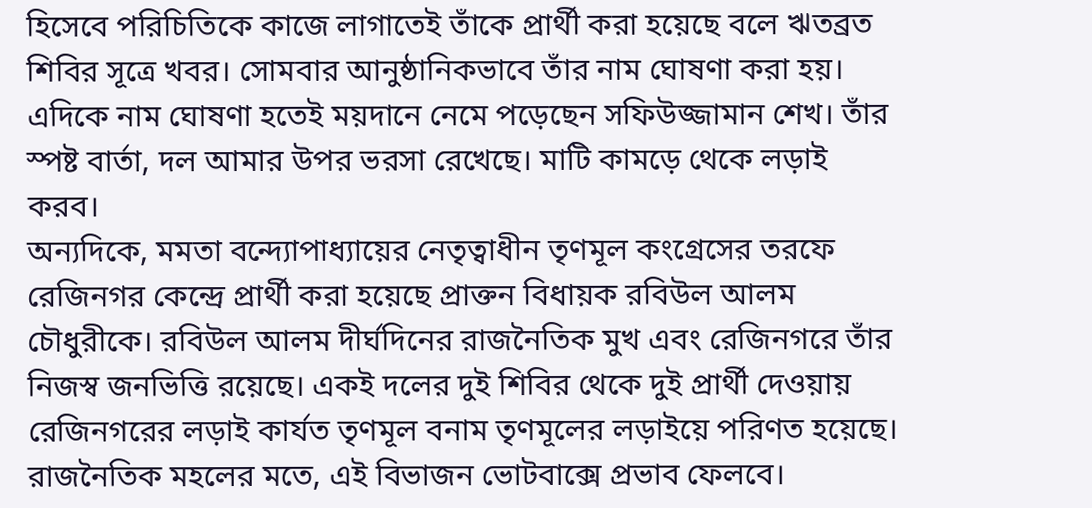হিসেবে পরিচিতিকে কাজে লাগাতেই তাঁকে প্রার্থী করা হয়েছে বলে ঋতব্রত শিবির সূত্রে খবর। সোমবার আনুষ্ঠানিকভাবে তাঁর নাম ঘোষণা করা হয়। এদিকে নাম ঘোষণা হতেই ময়দানে নেমে পড়েছেন সফিউজ্জামান শেখ। তাঁর স্পষ্ট বার্তা, দল আমার উপর ভরসা রেখেছে। মাটি কামড়ে থেকে লড়াই করব।
অন্যদিকে, মমতা বন্দ্যোপাধ্যায়ের নেতৃত্বাধীন তৃণমূল কংগ্রেসের তরফে রেজিনগর কেন্দ্রে প্রার্থী করা হয়েছে প্রাক্তন বিধায়ক রবিউল আলম চৌধুরীকে। রবিউল আলম দীর্ঘদিনের রাজনৈতিক মুখ এবং রেজিনগরে তাঁর নিজস্ব জনভিত্তি রয়েছে। একই দলের দুই শিবির থেকে দুই প্রার্থী দেওয়ায় রেজিনগরের লড়াই কার্যত তৃণমূল বনাম তৃণমূলের লড়াইয়ে পরিণত হয়েছে। রাজনৈতিক মহলের মতে, এই বিভাজন ভোটবাক্সে প্রভাব ফেলবে।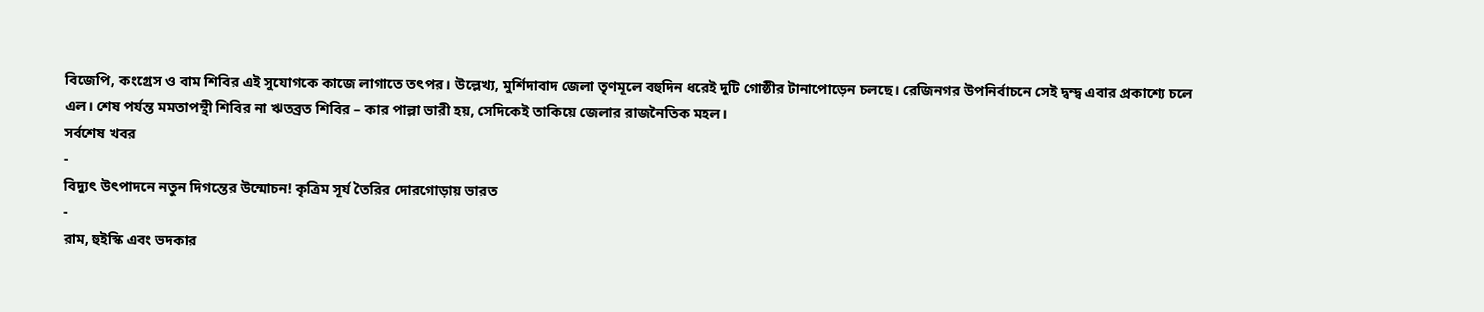বিজেপি, কংগ্রেস ও বাম শিবির এই সুযোগকে কাজে লাগাতে তৎপর। উল্লেখ্য, মুর্শিদাবাদ জেলা তৃণমূলে বহুদিন ধরেই দুটি গোষ্ঠীর টানাপোড়েন চলছে। রেজিনগর উপনির্বাচনে সেই দ্বন্দ্ব এবার প্রকাশ্যে চলে এল। শেষ পর্যন্ত মমতাপন্থী শিবির না ঋতব্রত শিবির – কার পাল্লা ভারী হয়, সেদিকেই তাকিয়ে জেলার রাজনৈতিক মহল।
সর্বশেষ খবর
-
বিদ্যুৎ উৎপাদনে নতুন দিগন্তের উন্মোচন! কৃত্রিম সূর্য তৈরির দোরগোড়ায় ভারত
-
রাম, হুইস্কি এবং ভদকার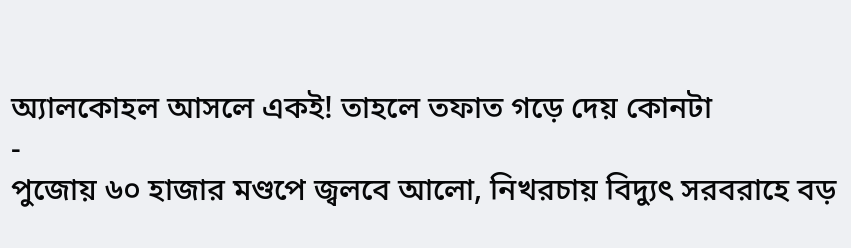অ্যালকোহল আসলে একই! তাহলে তফাত গড়ে দেয় কোনটা
-
পুজোয় ৬০ হাজার মণ্ডপে জ্বলবে আলো, নিখরচায় বিদ্যুৎ সরবরাহে বড়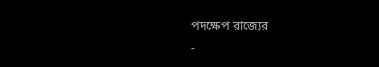পদক্ষেপ রাজ্যের
-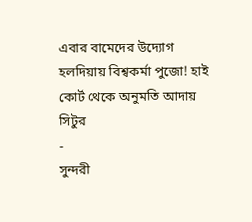এবার বামেদের উদ্যোগ হলদিয়ায় বিশ্বকর্মা পুজো! হাই কোর্ট থেকে অনুমতি আদায় সিটুর
-
সুন্দরী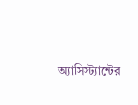অ্যাসিস্ট্যান্টের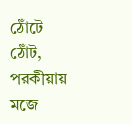ঠোঁটে ঠোঁট, পরকীয়ায় মজে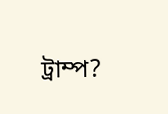ট্রাম্প?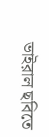ভাইরাল ছবিতে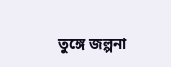তুঙ্গে জল্পনা